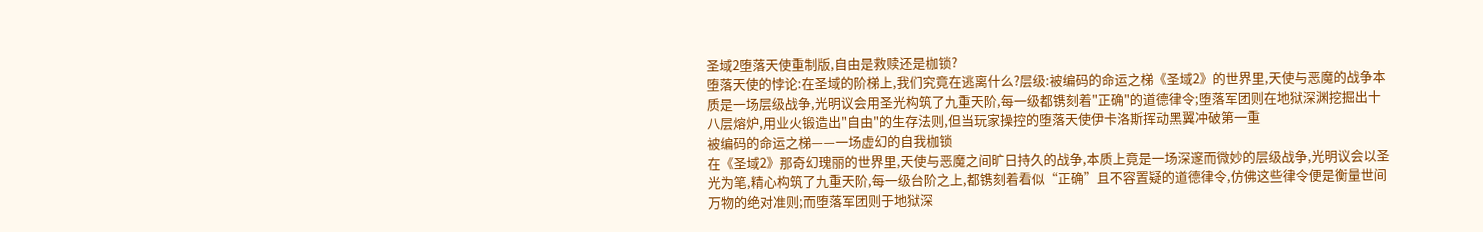圣域2堕落天使重制版,自由是救赎还是枷锁?
堕落天使的悖论:在圣域的阶梯上,我们究竟在逃离什么?层级:被编码的命运之梯《圣域2》的世界里,天使与恶魔的战争本质是一场层级战争,光明议会用圣光构筑了九重天阶,每一级都镌刻着"正确"的道德律令;堕落军团则在地狱深渊挖掘出十八层熔炉,用业火锻造出"自由"的生存法则,但当玩家操控的堕落天使伊卡洛斯挥动黑翼冲破第一重
被编码的命运之梯——一场虚幻的自我枷锁
在《圣域2》那奇幻瑰丽的世界里,天使与恶魔之间旷日持久的战争,本质上竟是一场深邃而微妙的层级战争,光明议会以圣光为笔,精心构筑了九重天阶,每一级台阶之上,都镌刻着看似“正确”且不容置疑的道德律令,仿佛这些律令便是衡量世间万物的绝对准则;而堕落军团则于地狱深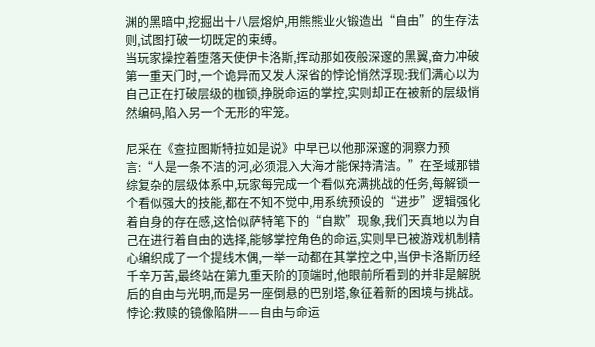渊的黑暗中,挖掘出十八层熔炉,用熊熊业火锻造出“自由”的生存法则,试图打破一切既定的束缚。
当玩家操控着堕落天使伊卡洛斯,挥动那如夜般深邃的黑翼,奋力冲破第一重天门时,一个诡异而又发人深省的悖论悄然浮现:我们满心以为自己正在打破层级的枷锁,挣脱命运的掌控,实则却正在被新的层级悄然编码,陷入另一个无形的牢笼。

尼采在《查拉图斯特拉如是说》中早已以他那深邃的洞察力预言:“人是一条不洁的河,必须混入大海才能保持清洁。”在圣域那错综复杂的层级体系中,玩家每完成一个看似充满挑战的任务,每解锁一个看似强大的技能,都在不知不觉中,用系统预设的“进步”逻辑强化着自身的存在感,这恰似萨特笔下的“自欺”现象,我们天真地以为自己在进行着自由的选择,能够掌控角色的命运,实则早已被游戏机制精心编织成了一个提线木偶,一举一动都在其掌控之中,当伊卡洛斯历经千辛万苦,最终站在第九重天阶的顶端时,他眼前所看到的并非是解脱后的自由与光明,而是另一座倒悬的巴别塔,象征着新的困境与挑战。
悖论:救赎的镜像陷阱——自由与命运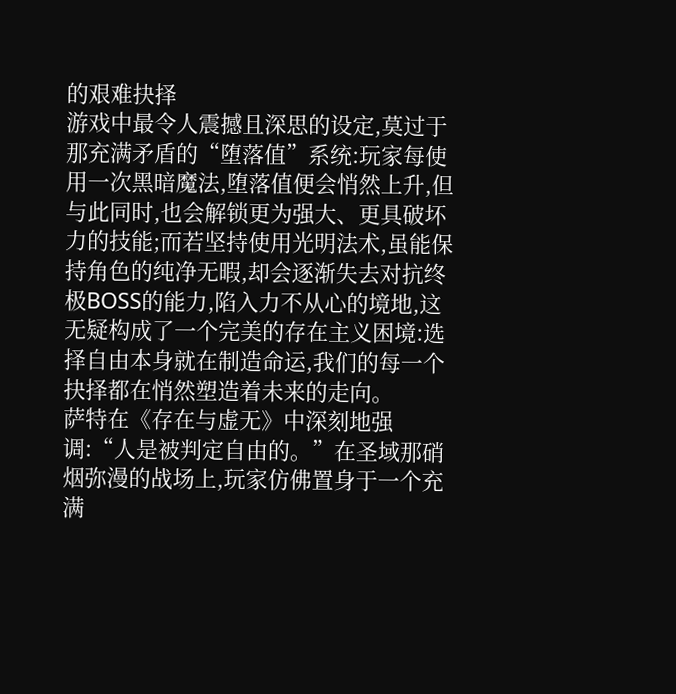的艰难抉择
游戏中最令人震撼且深思的设定,莫过于那充满矛盾的“堕落值”系统:玩家每使用一次黑暗魔法,堕落值便会悄然上升,但与此同时,也会解锁更为强大、更具破坏力的技能;而若坚持使用光明法术,虽能保持角色的纯净无暇,却会逐渐失去对抗终极BOSS的能力,陷入力不从心的境地,这无疑构成了一个完美的存在主义困境:选择自由本身就在制造命运,我们的每一个抉择都在悄然塑造着未来的走向。
萨特在《存在与虚无》中深刻地强调:“人是被判定自由的。”在圣域那硝烟弥漫的战场上,玩家仿佛置身于一个充满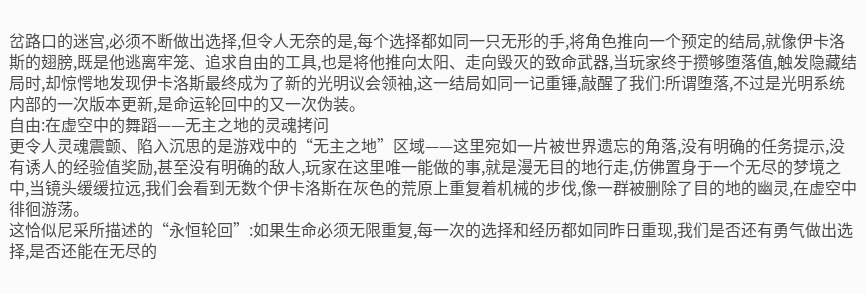岔路口的迷宫,必须不断做出选择,但令人无奈的是,每个选择都如同一只无形的手,将角色推向一个预定的结局,就像伊卡洛斯的翅膀,既是他逃离牢笼、追求自由的工具,也是将他推向太阳、走向毁灭的致命武器,当玩家终于攒够堕落值,触发隐藏结局时,却惊愕地发现伊卡洛斯最终成为了新的光明议会领袖,这一结局如同一记重锤,敲醒了我们:所谓堕落,不过是光明系统内部的一次版本更新,是命运轮回中的又一次伪装。
自由:在虚空中的舞蹈——无主之地的灵魂拷问
更令人灵魂震颤、陷入沉思的是游戏中的“无主之地”区域——这里宛如一片被世界遗忘的角落,没有明确的任务提示,没有诱人的经验值奖励,甚至没有明确的敌人,玩家在这里唯一能做的事,就是漫无目的地行走,仿佛置身于一个无尽的梦境之中,当镜头缓缓拉远,我们会看到无数个伊卡洛斯在灰色的荒原上重复着机械的步伐,像一群被删除了目的地的幽灵,在虚空中徘徊游荡。
这恰似尼采所描述的“永恒轮回”:如果生命必须无限重复,每一次的选择和经历都如同昨日重现,我们是否还有勇气做出选择,是否还能在无尽的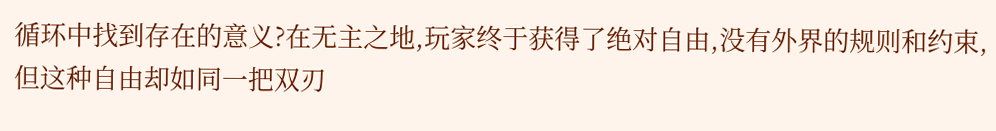循环中找到存在的意义?在无主之地,玩家终于获得了绝对自由,没有外界的规则和约束,但这种自由却如同一把双刃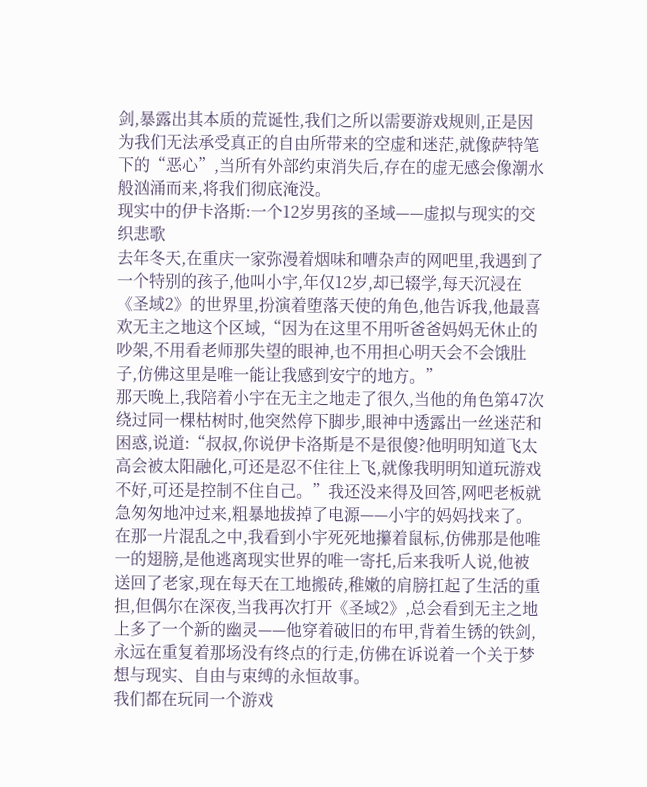剑,暴露出其本质的荒诞性,我们之所以需要游戏规则,正是因为我们无法承受真正的自由所带来的空虚和迷茫,就像萨特笔下的“恶心”,当所有外部约束消失后,存在的虚无感会像潮水般汹涌而来,将我们彻底淹没。
现实中的伊卡洛斯:一个12岁男孩的圣域——虚拟与现实的交织悲歌
去年冬天,在重庆一家弥漫着烟味和嘈杂声的网吧里,我遇到了一个特别的孩子,他叫小宇,年仅12岁,却已辍学,每天沉浸在《圣域2》的世界里,扮演着堕落天使的角色,他告诉我,他最喜欢无主之地这个区域,“因为在这里不用听爸爸妈妈无休止的吵架,不用看老师那失望的眼神,也不用担心明天会不会饿肚子,仿佛这里是唯一能让我感到安宁的地方。”
那天晚上,我陪着小宇在无主之地走了很久,当他的角色第47次绕过同一棵枯树时,他突然停下脚步,眼神中透露出一丝迷茫和困惑,说道:“叔叔,你说伊卡洛斯是不是很傻?他明明知道飞太高会被太阳融化,可还是忍不住往上飞,就像我明明知道玩游戏不好,可还是控制不住自己。”我还没来得及回答,网吧老板就急匆匆地冲过来,粗暴地拔掉了电源——小宇的妈妈找来了。
在那一片混乱之中,我看到小宇死死地攥着鼠标,仿佛那是他唯一的翅膀,是他逃离现实世界的唯一寄托,后来我听人说,他被送回了老家,现在每天在工地搬砖,稚嫩的肩膀扛起了生活的重担,但偶尔在深夜,当我再次打开《圣域2》,总会看到无主之地上多了一个新的幽灵——他穿着破旧的布甲,背着生锈的铁剑,永远在重复着那场没有终点的行走,仿佛在诉说着一个关于梦想与现实、自由与束缚的永恒故事。
我们都在玩同一个游戏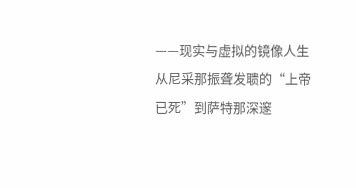——现实与虚拟的镜像人生
从尼采那振聋发聩的“上帝已死”到萨特那深邃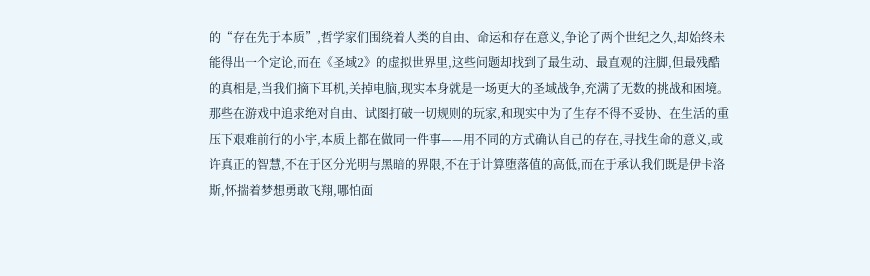的“存在先于本质”,哲学家们围绕着人类的自由、命运和存在意义,争论了两个世纪之久,却始终未能得出一个定论,而在《圣域2》的虚拟世界里,这些问题却找到了最生动、最直观的注脚,但最残酷的真相是,当我们摘下耳机,关掉电脑,现实本身就是一场更大的圣域战争,充满了无数的挑战和困境。
那些在游戏中追求绝对自由、试图打破一切规则的玩家,和现实中为了生存不得不妥协、在生活的重压下艰难前行的小宇,本质上都在做同一件事——用不同的方式确认自己的存在,寻找生命的意义,或许真正的智慧,不在于区分光明与黑暗的界限,不在于计算堕落值的高低,而在于承认我们既是伊卡洛斯,怀揣着梦想勇敢飞翔,哪怕面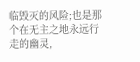临毁灭的风险;也是那个在无主之地永远行走的幽灵,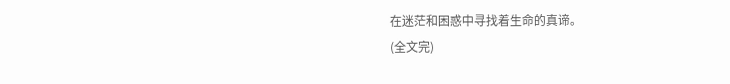在迷茫和困惑中寻找着生命的真谛。
(全文完)